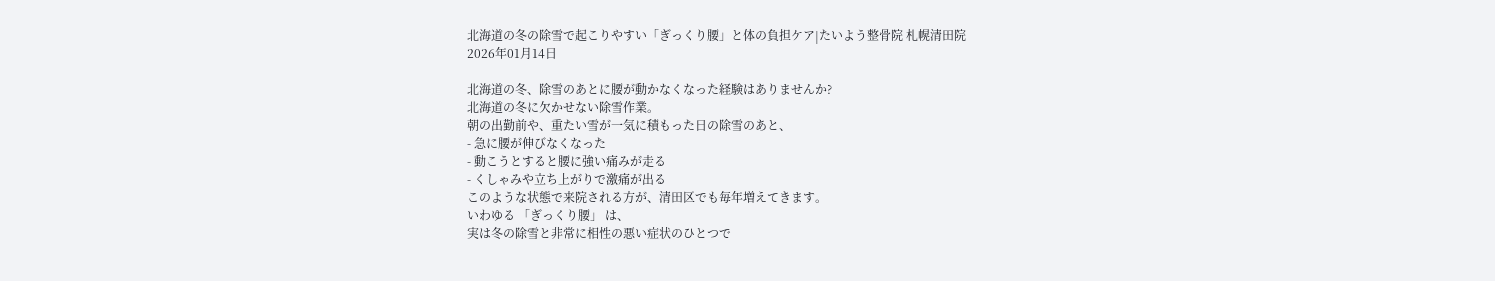北海道の冬の除雪で起こりやすい「ぎっくり腰」と体の負担ケア|たいよう整骨院 札幌清田院
2026年01月14日

北海道の冬、除雪のあとに腰が動かなくなった経験はありませんか?
北海道の冬に欠かせない除雪作業。
朝の出勤前や、重たい雪が一気に積もった日の除雪のあと、
- 急に腰が伸びなくなった
- 動こうとすると腰に強い痛みが走る
- くしゃみや立ち上がりで激痛が出る
このような状態で来院される方が、清田区でも毎年増えてきます。
いわゆる 「ぎっくり腰」 は、
実は冬の除雪と非常に相性の悪い症状のひとつで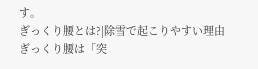す。
ぎっくり腰とは?|除雪で起こりやすい理由
ぎっくり腰は「突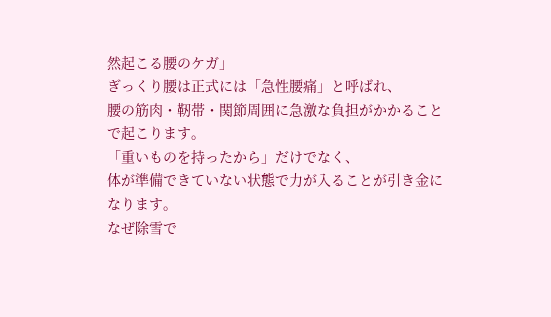然起こる腰のケガ」
ぎっくり腰は正式には「急性腰痛」と呼ばれ、
腰の筋肉・靭帯・関節周囲に急激な負担がかかることで起こります。
「重いものを持ったから」だけでなく、
体が準備できていない状態で力が入ることが引き金になります。
なぜ除雪で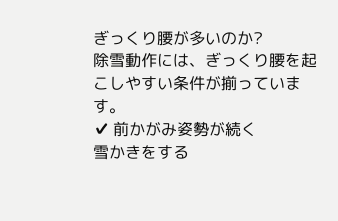ぎっくり腰が多いのか?
除雪動作には、ぎっくり腰を起こしやすい条件が揃っています。
✔ 前かがみ姿勢が続く
雪かきをする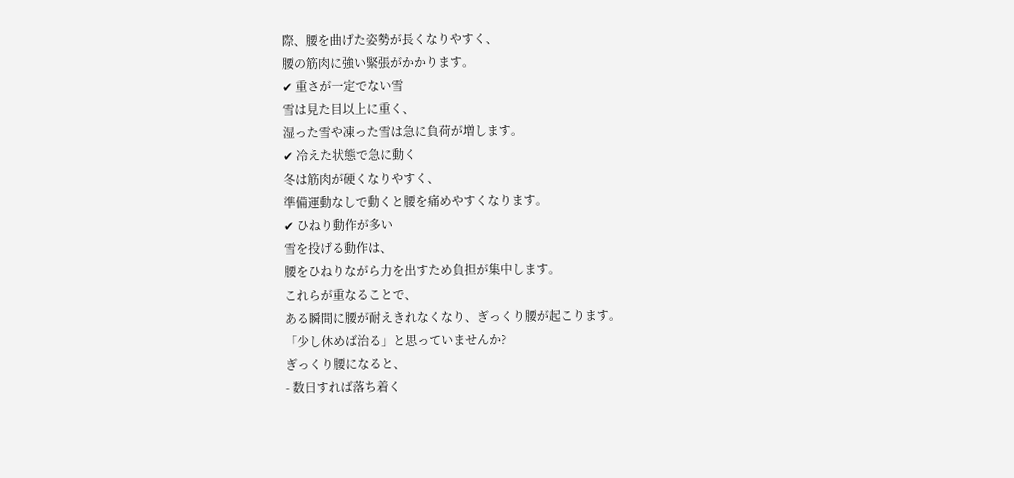際、腰を曲げた姿勢が長くなりやすく、
腰の筋肉に強い緊張がかかります。
✔ 重さが一定でない雪
雪は見た目以上に重く、
湿った雪や凍った雪は急に負荷が増します。
✔ 冷えた状態で急に動く
冬は筋肉が硬くなりやすく、
準備運動なしで動くと腰を痛めやすくなります。
✔ ひねり動作が多い
雪を投げる動作は、
腰をひねりながら力を出すため負担が集中します。
これらが重なることで、
ある瞬間に腰が耐えきれなくなり、ぎっくり腰が起こります。
「少し休めば治る」と思っていませんか?
ぎっくり腰になると、
- 数日すれば落ち着く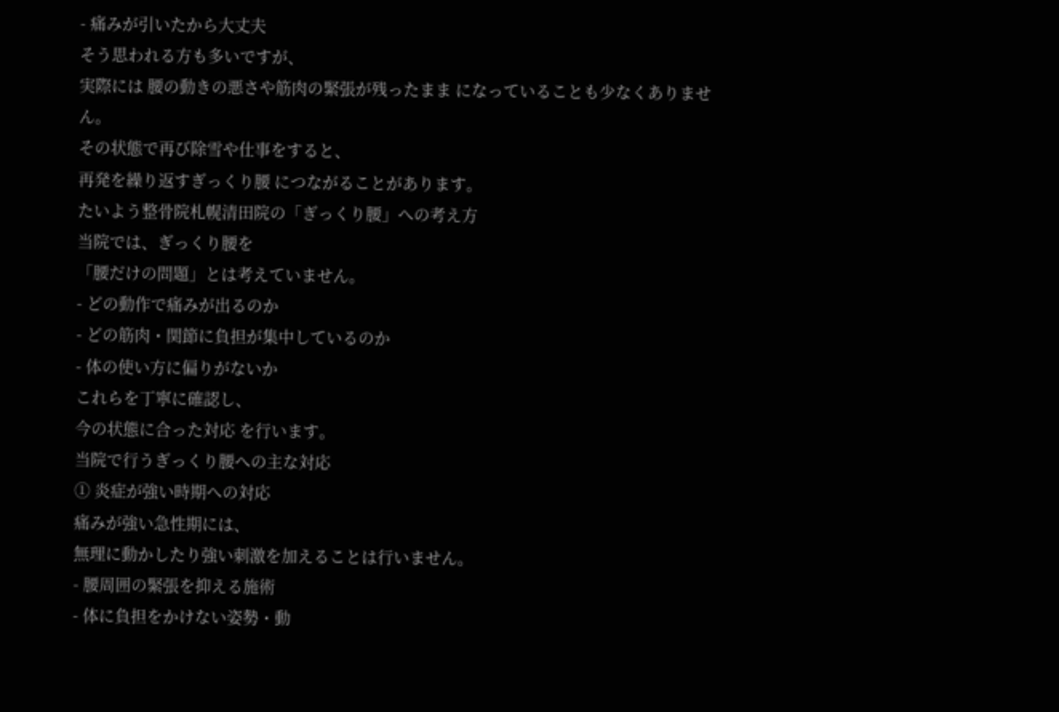- 痛みが引いたから大丈夫
そう思われる方も多いですが、
実際には 腰の動きの悪さや筋肉の緊張が残ったまま になっていることも少なくありません。
その状態で再び除雪や仕事をすると、
再発を繰り返すぎっくり腰 につながることがあります。
たいよう整骨院札幌清田院の「ぎっくり腰」への考え方
当院では、ぎっくり腰を
「腰だけの問題」とは考えていません。
- どの動作で痛みが出るのか
- どの筋肉・関節に負担が集中しているのか
- 体の使い方に偏りがないか
これらを丁寧に確認し、
今の状態に合った対応 を行います。
当院で行うぎっくり腰への主な対応
① 炎症が強い時期への対応
痛みが強い急性期には、
無理に動かしたり強い刺激を加えることは行いません。
- 腰周囲の緊張を抑える施術
- 体に負担をかけない姿勢・動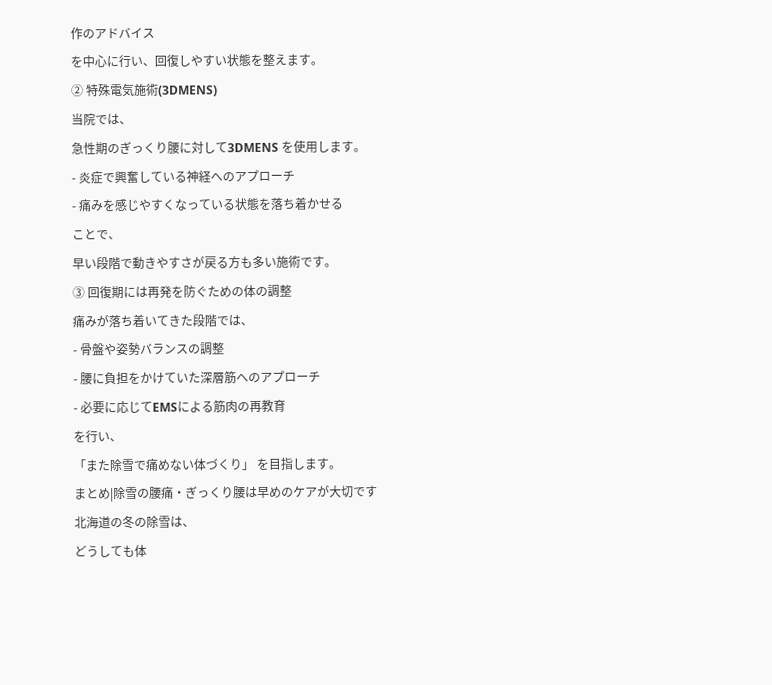作のアドバイス
を中心に行い、回復しやすい状態を整えます。
② 特殊電気施術(3DMENS)
当院では、
急性期のぎっくり腰に対して3DMENS を使用します。
- 炎症で興奮している神経へのアプローチ
- 痛みを感じやすくなっている状態を落ち着かせる
ことで、
早い段階で動きやすさが戻る方も多い施術です。
③ 回復期には再発を防ぐための体の調整
痛みが落ち着いてきた段階では、
- 骨盤や姿勢バランスの調整
- 腰に負担をかけていた深層筋へのアプローチ
- 必要に応じてEMSによる筋肉の再教育
を行い、
「また除雪で痛めない体づくり」 を目指します。
まとめ|除雪の腰痛・ぎっくり腰は早めのケアが大切です
北海道の冬の除雪は、
どうしても体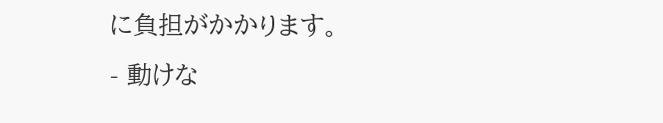に負担がかかります。
- 動けな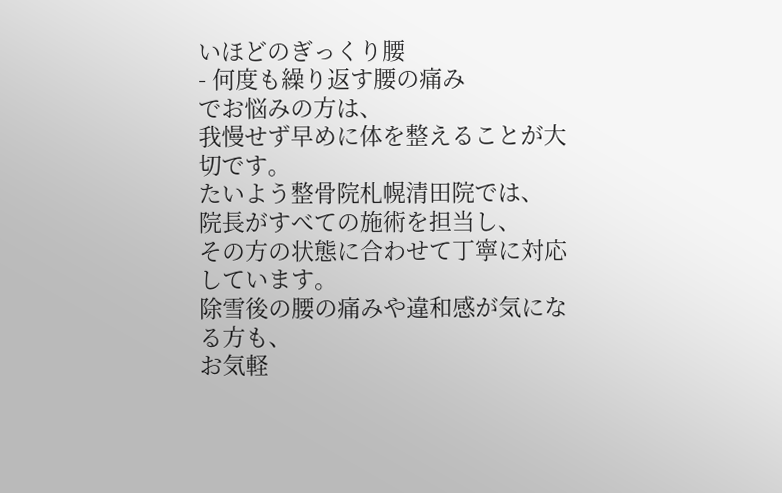いほどのぎっくり腰
- 何度も繰り返す腰の痛み
でお悩みの方は、
我慢せず早めに体を整えることが大切です。
たいよう整骨院札幌清田院では、
院長がすべての施術を担当し、
その方の状態に合わせて丁寧に対応しています。
除雪後の腰の痛みや違和感が気になる方も、
お気軽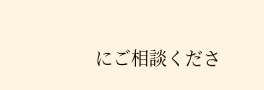にご相談くださ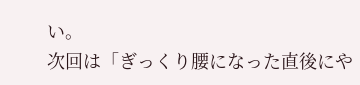い。
次回は「ぎっくり腰になった直後にや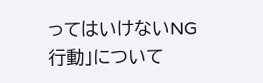ってはいけないNG行動」について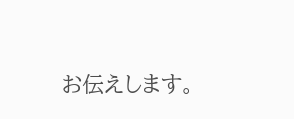お伝えします。